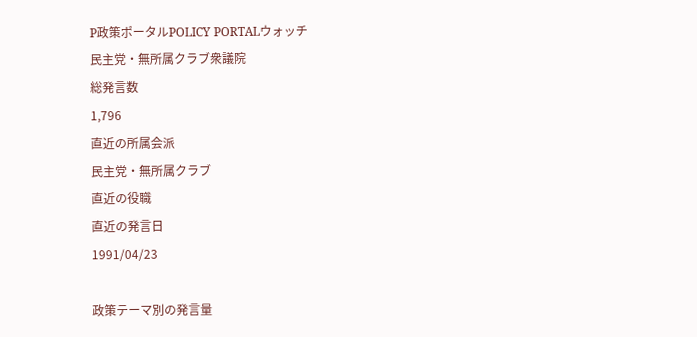P政策ポータルPOLICY PORTALウォッチ
民主党・無所属クラブ衆議院
総発言数
1,796
直近の所属会派
民主党・無所属クラブ
直近の役職
直近の発言日
1991/04/23

政策テーマ別の発言量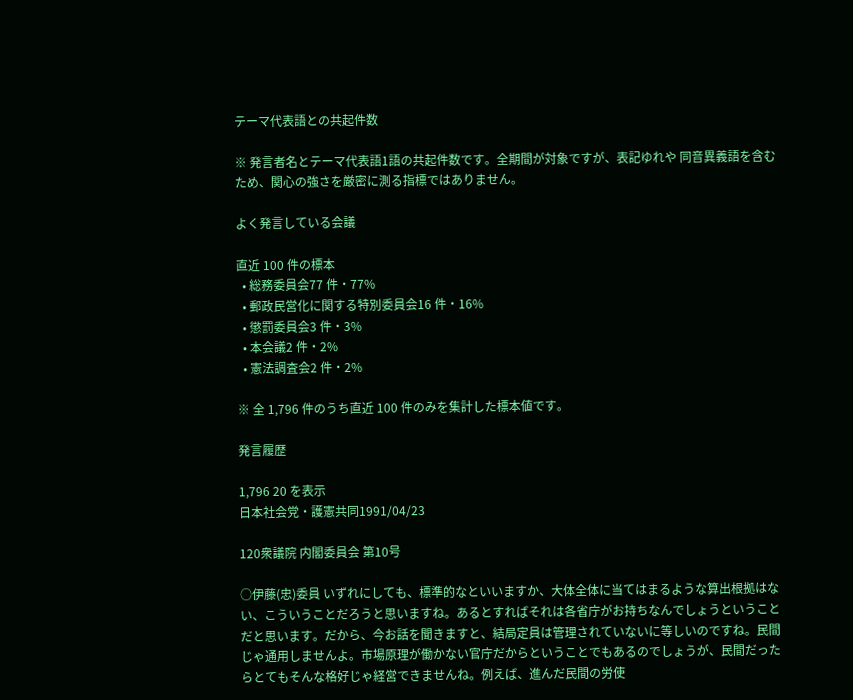テーマ代表語との共起件数

※ 発言者名とテーマ代表語1語の共起件数です。全期間が対象ですが、表記ゆれや 同音異義語を含むため、関心の強さを厳密に測る指標ではありません。

よく発言している会議

直近 100 件の標本
  • 総務委員会77 件・77%
  • 郵政民営化に関する特別委員会16 件・16%
  • 懲罰委員会3 件・3%
  • 本会議2 件・2%
  • 憲法調査会2 件・2%

※ 全 1,796 件のうち直近 100 件のみを集計した標本値です。

発言履歴

1,796 20 を表示
日本社会党・護憲共同1991/04/23

120衆議院 内閣委員会 第10号

○伊藤(忠)委員 いずれにしても、標準的なといいますか、大体全体に当てはまるような算出根拠はない、こういうことだろうと思いますね。あるとすればそれは各省庁がお持ちなんでしょうということだと思います。だから、今お話を聞きますと、結局定員は管理されていないに等しいのですね。民間じゃ通用しませんよ。市場原理が働かない官庁だからということでもあるのでしょうが、民間だったらとてもそんな格好じゃ経営できませんね。例えば、進んだ民間の労使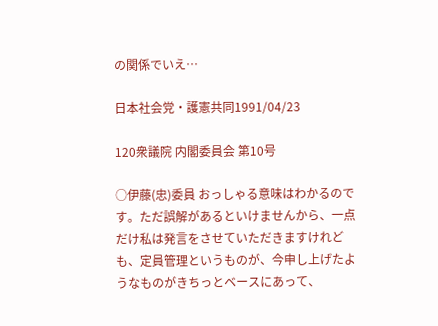の関係でいえ…

日本社会党・護憲共同1991/04/23

120衆議院 内閣委員会 第10号

○伊藤(忠)委員 おっしゃる意味はわかるのです。ただ誤解があるといけませんから、一点だけ私は発言をさせていただきますけれども、定員管理というものが、今申し上げたようなものがきちっとベースにあって、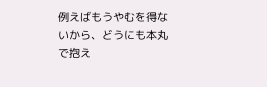例えばもうやむを得ないから、どうにも本丸で抱え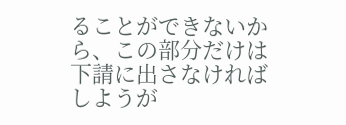ることができないから、この部分だけは下請に出さなければしようが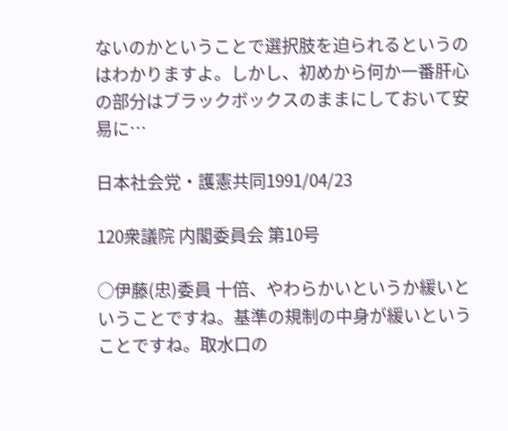ないのかということで選択肢を迫られるというのはわかりますよ。しかし、初めから何か一番肝心の部分はブラックボックスのままにしておいて安易に…

日本社会党・護憲共同1991/04/23

120衆議院 内閣委員会 第10号

○伊藤(忠)委員 十倍、やわらかいというか緩いということですね。基準の規制の中身が緩いということですね。取水口の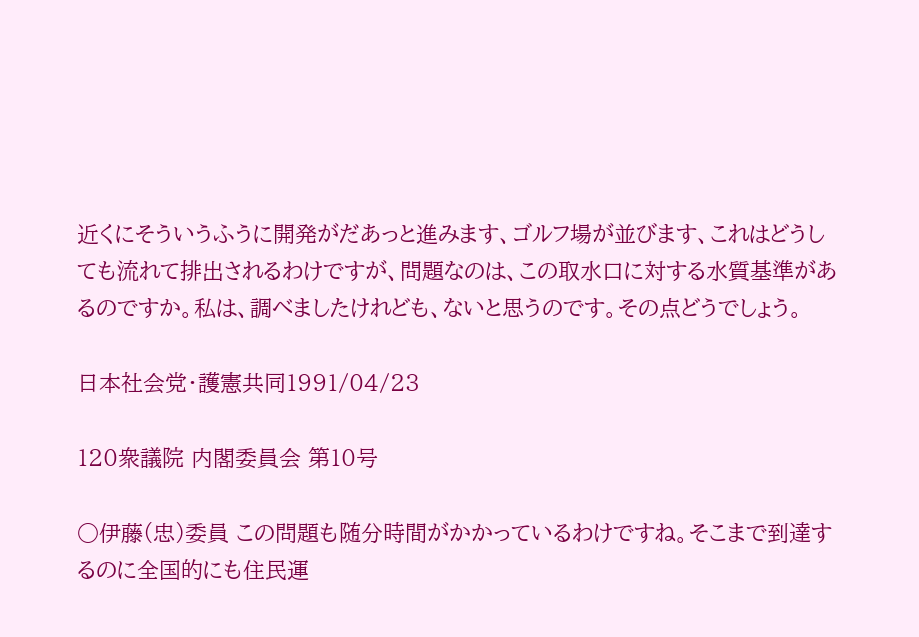近くにそういうふうに開発がだあっと進みます、ゴルフ場が並びます、これはどうしても流れて排出されるわけですが、問題なのは、この取水口に対する水質基準があるのですか。私は、調べましたけれども、ないと思うのです。その点どうでしょう。

日本社会党・護憲共同1991/04/23

120衆議院 内閣委員会 第10号

○伊藤(忠)委員 この問題も随分時間がかかっているわけですね。そこまで到達するのに全国的にも住民運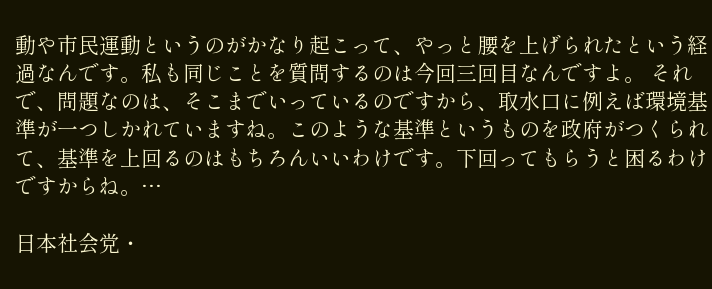動や市民運動というのがかなり起こって、やっと腰を上げられたという経過なんです。私も同じことを質問するのは今回三回目なんですよ。 それで、問題なのは、そこまでいっているのですから、取水口に例えば環境基準が一つしかれていますね。このような基準というものを政府がつくられて、基準を上回るのはもちろんいいわけです。下回ってもらうと困るわけですからね。…

日本社会党・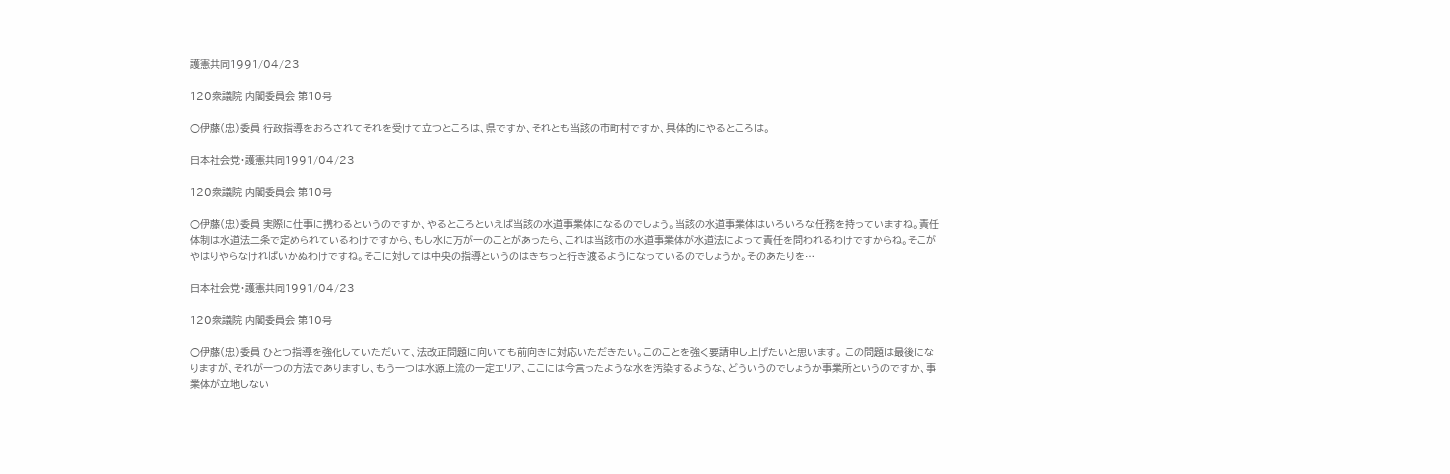護憲共同1991/04/23

120衆議院 内閣委員会 第10号

○伊藤(忠)委員 行政指導をおろされてそれを受けて立つところは、県ですか、それとも当該の市町村ですか、具体的にやるところは。

日本社会党・護憲共同1991/04/23

120衆議院 内閣委員会 第10号

○伊藤(忠)委員 実際に仕事に携わるというのですか、やるところといえば当該の水道事業体になるのでしょう。当該の水道事業体はいろいろな任務を持っていますね。責任体制は水道法二条で定められているわけですから、もし水に万が一のことがあったら、これは当該市の水道事業体が水道法によって責任を問われるわけですからね。そこがやはりやらなければいかぬわけですね。そこに対しては中央の指導というのはきちっと行き渡るようになっているのでしょうか。そのあたりを…

日本社会党・護憲共同1991/04/23

120衆議院 内閣委員会 第10号

○伊藤(忠)委員 ひとつ指導を強化していただいて、法改正問題に向いても前向きに対応いただきたい。このことを強く要請申し上げたいと思います。 この問題は最後になりますが、それが一つの方法でありますし、もう一つは水源上流の一定エリア、ここには今言ったような水を汚染するような、どういうのでしょうか事業所というのですか、事業体が立地しない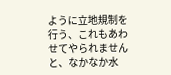ように立地規制を行う、これもあわせてやられませんと、なかなか水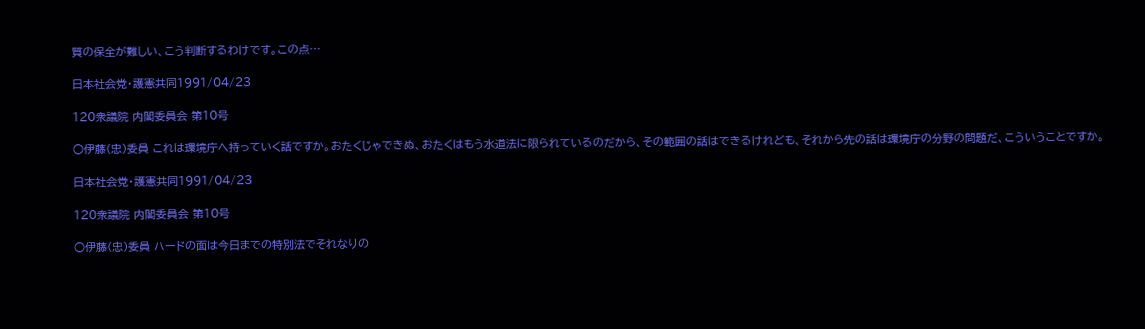質の保全が難しい、こう判断するわけです。この点…

日本社会党・護憲共同1991/04/23

120衆議院 内閣委員会 第10号

○伊藤(忠)委員 これは環境庁へ持っていく話ですか。おたくじゃできぬ、おたくはもう水道法に限られているのだから、その範囲の話はできるけれども、それから先の話は環境庁の分野の問題だ、こういうことですか。

日本社会党・護憲共同1991/04/23

120衆議院 内閣委員会 第10号

○伊藤(忠)委員 ハードの面は今日までの特別法でそれなりの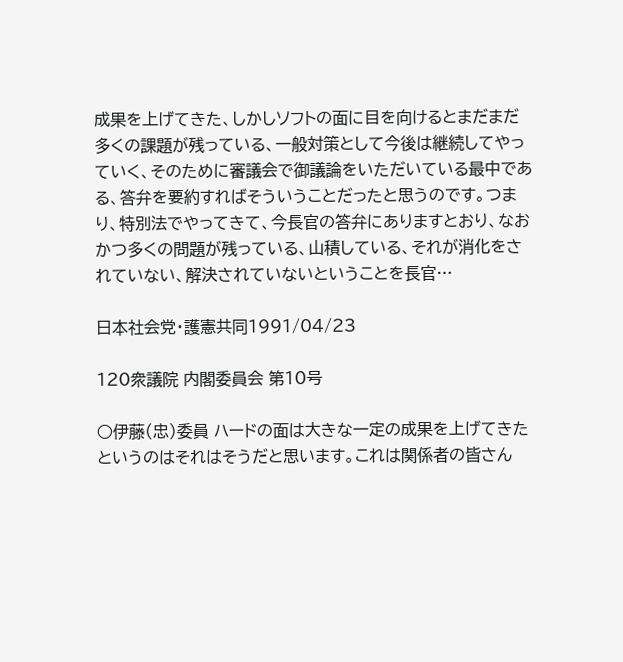成果を上げてきた、しかしソフトの面に目を向けるとまだまだ多くの課題が残っている、一般対策として今後は継続してやっていく、そのために審議会で御議論をいただいている最中である、答弁を要約すればそういうことだったと思うのです。つまり、特別法でやってきて、今長官の答弁にありますとおり、なおかつ多くの問題が残っている、山積している、それが消化をされていない、解決されていないということを長官…

日本社会党・護憲共同1991/04/23

120衆議院 内閣委員会 第10号

○伊藤(忠)委員 ハードの面は大きな一定の成果を上げてきたというのはそれはそうだと思います。これは関係者の皆さん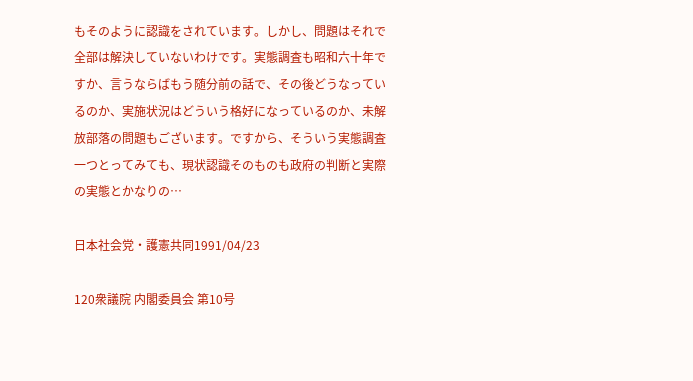もそのように認識をされています。しかし、問題はそれで全部は解決していないわけです。実態調査も昭和六十年ですか、言うならばもう随分前の話で、その後どうなっているのか、実施状況はどういう格好になっているのか、未解放部落の問題もございます。ですから、そういう実態調査一つとってみても、現状認識そのものも政府の判断と実際の実態とかなりの…

日本社会党・護憲共同1991/04/23

120衆議院 内閣委員会 第10号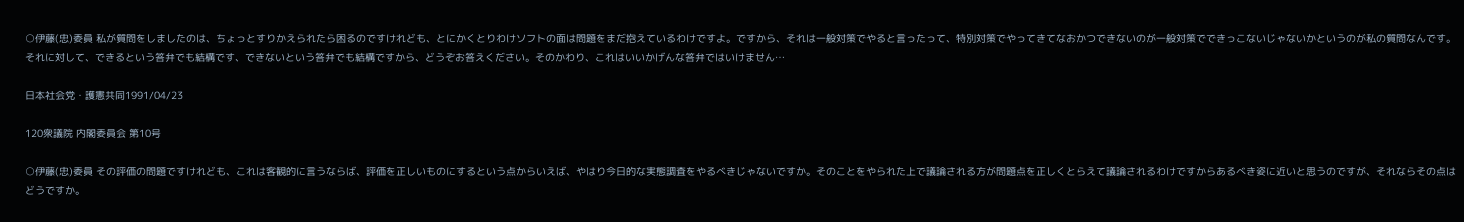○伊藤(忠)委員 私が質問をしましたのは、ちょっとすりかえられたら困るのですけれども、とにかくとりわけソフトの面は問題をまだ抱えているわけですよ。ですから、それは一般対策でやると言ったって、特別対策でやってきてなおかつできないのが一般対策でできっこないじゃないかというのが私の質問なんです。それに対して、できるという答弁でも結構です、できないという答弁でも結構ですから、どうぞお答えください。そのかわり、これはいいかげんな答弁ではいけません…

日本社会党・護憲共同1991/04/23

120衆議院 内閣委員会 第10号

○伊藤(忠)委員 その評価の問題ですけれども、これは客観的に言うならば、評価を正しいものにするという点からいえば、やはり今日的な実態調査をやるべきじゃないですか。そのことをやられた上で議論される方が問題点を正しくとらえて議論されるわけですからあるべき姿に近いと思うのですが、それならその点はどうですか。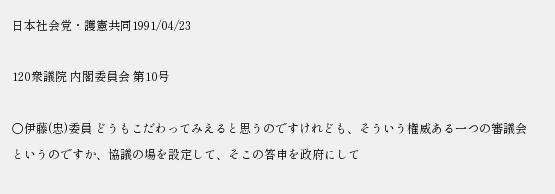日本社会党・護憲共同1991/04/23

120衆議院 内閣委員会 第10号

○伊藤(忠)委員 どうもこだわってみえると思うのですけれども、そういう権威ある一つの審議会というのですか、協議の場を設定して、そこの答申を政府にして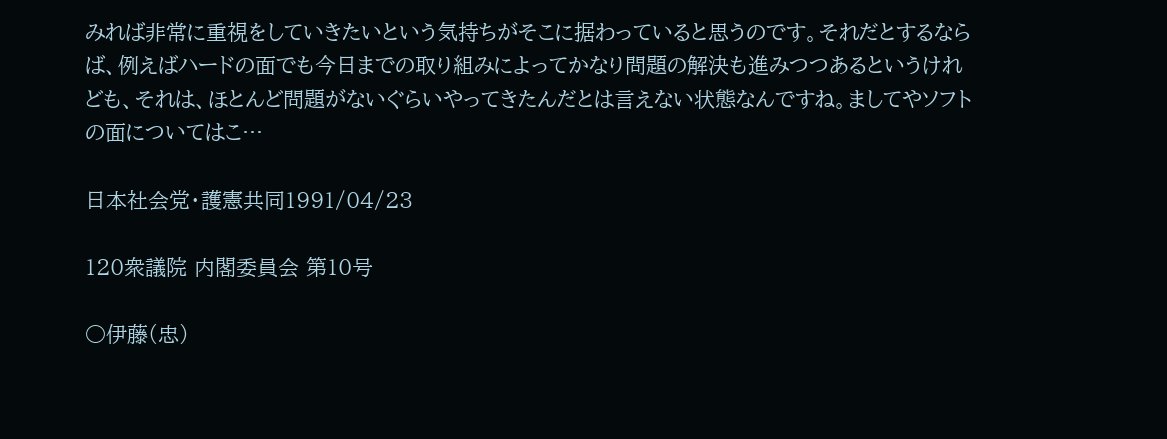みれば非常に重視をしていきたいという気持ちがそこに据わっていると思うのです。それだとするならば、例えばハードの面でも今日までの取り組みによってかなり問題の解決も進みつつあるというけれども、それは、ほとんど問題がないぐらいやってきたんだとは言えない状態なんですね。ましてやソフトの面についてはこ…

日本社会党・護憲共同1991/04/23

120衆議院 内閣委員会 第10号

○伊藤(忠)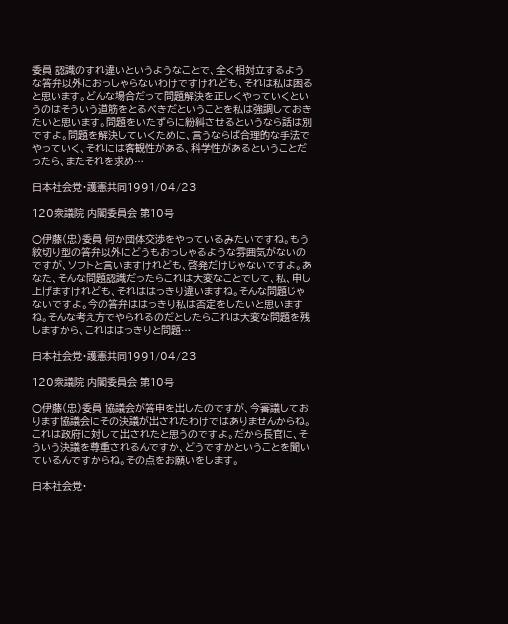委員 認識のすれ違いというようなことで、全く相対立するような答弁以外におっしゃらないわけですけれども、それは私は困ると思います。どんな場合だって問題解決を正しくやっていくというのはそういう道筋をとるべきだということを私は強調しておきたいと思います。問題をいたずらに紛糾させるというなら話は別ですよ。問題を解決していくために、言うならば合理的な手法でやっていく、それには客観性がある、科学性があるということだったら、またそれを求め…

日本社会党・護憲共同1991/04/23

120衆議院 内閣委員会 第10号

○伊藤(忠)委員 何か団体交渉をやっているみたいですね。もう紋切り型の答弁以外にどうもおっしゃるような雰囲気がないのですが、ソフトと言いますけれども、啓発だけじゃないですよ。あなた、そんな問題認識だったらこれは大変なことでして、私、申し上げますけれども、それははっきり違いますね。そんな問題じゃないですよ。今の答弁ははっきり私は否定をしたいと思いますね。そんな考え方でやられるのだとしたらこれは大変な問題を残しますから、これははっきりと問題…

日本社会党・護憲共同1991/04/23

120衆議院 内閣委員会 第10号

○伊藤(忠)委員 協議会が答申を出したのですが、今審議しております協議会にその決議が出されたわけではありませんからね。これは政府に対して出されたと思うのですよ。だから長官に、そういう決議を尊重されるんですか、どうですかということを聞いているんですからね。その点をお願いをします。

日本社会党・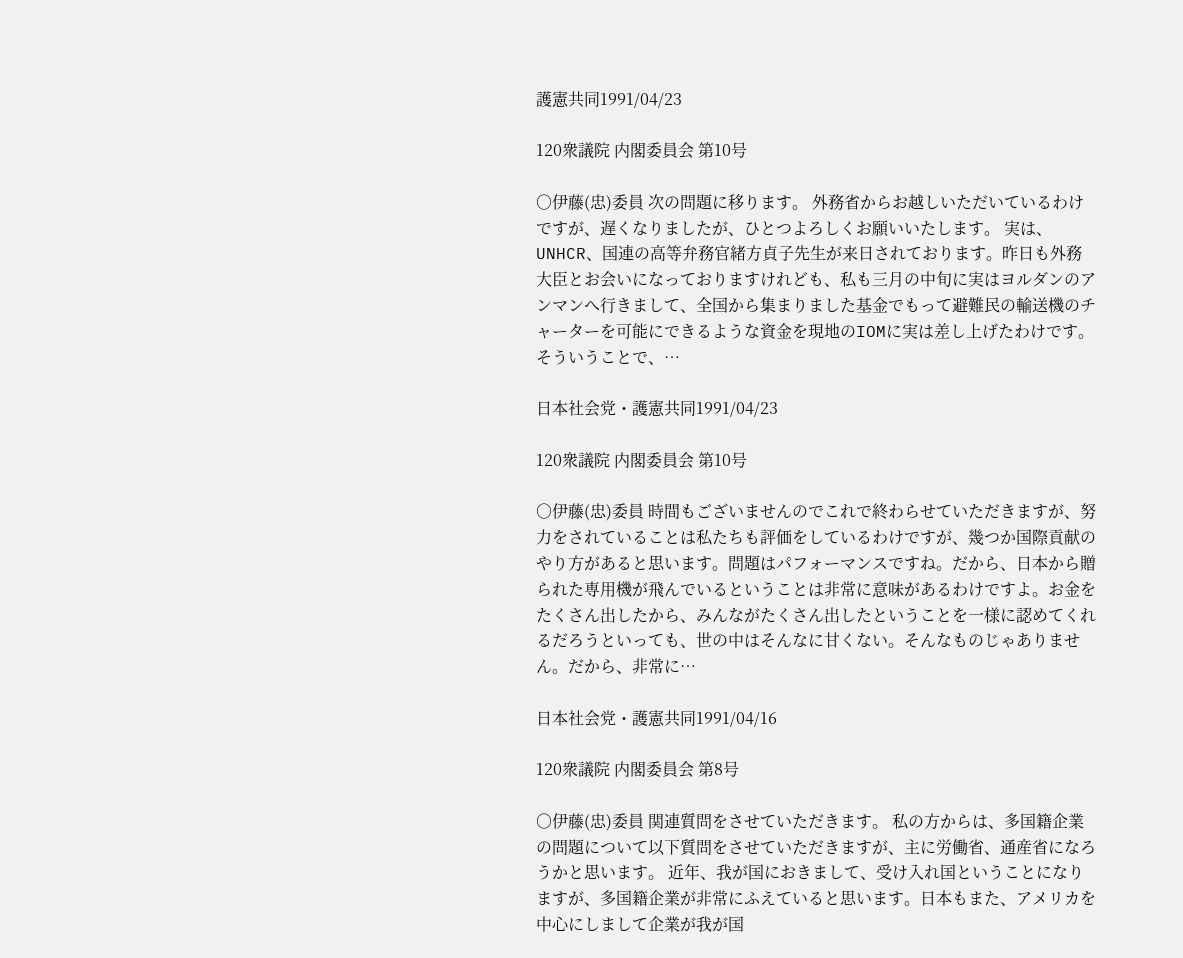護憲共同1991/04/23

120衆議院 内閣委員会 第10号

○伊藤(忠)委員 次の問題に移ります。 外務省からお越しいただいているわけですが、遅くなりましたが、ひとつよろしくお願いいたします。 実は、UNHCR、国連の高等弁務官緒方貞子先生が来日されております。昨日も外務大臣とお会いになっておりますけれども、私も三月の中旬に実はヨルダンのアンマンへ行きまして、全国から集まりました基金でもって避難民の輸送機のチャーターを可能にできるような資金を現地のIOMに実は差し上げたわけです。そういうことで、…

日本社会党・護憲共同1991/04/23

120衆議院 内閣委員会 第10号

○伊藤(忠)委員 時間もございませんのでこれで終わらせていただきますが、努力をされていることは私たちも評価をしているわけですが、幾つか国際貢献のやり方があると思います。問題はパフォーマンスですね。だから、日本から贈られた専用機が飛んでいるということは非常に意味があるわけですよ。お金をたくさん出したから、みんながたくさん出したということを一様に認めてくれるだろうといっても、世の中はそんなに甘くない。そんなものじゃありません。だから、非常に…

日本社会党・護憲共同1991/04/16

120衆議院 内閣委員会 第8号

○伊藤(忠)委員 関連質問をさせていただきます。 私の方からは、多国籍企業の問題について以下質問をさせていただきますが、主に労働省、通産省になろうかと思います。 近年、我が国におきまして、受け入れ国ということになりますが、多国籍企業が非常にふえていると思います。日本もまた、アメリカを中心にしまして企業が我が国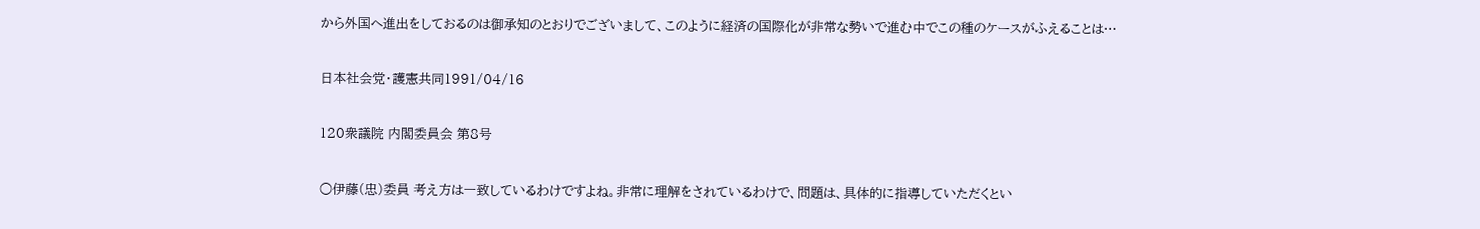から外国へ進出をしておるのは御承知のとおりでございまして、このように経済の国際化が非常な勢いで進む中でこの種のケースがふえることは…

日本社会党・護憲共同1991/04/16

120衆議院 内閣委員会 第8号

○伊藤(忠)委員 考え方は一致しているわけですよね。非常に理解をされているわけで、問題は、具体的に指導していただくとい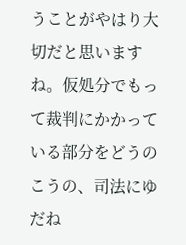うことがやはり大切だと思いますね。仮処分でもって裁判にかかっている部分をどうのこうの、司法にゆだね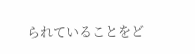られていることをど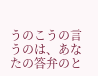うのこうの言うのは、あなたの答弁のと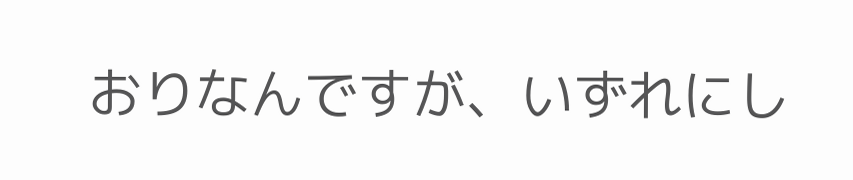おりなんですが、いずれにし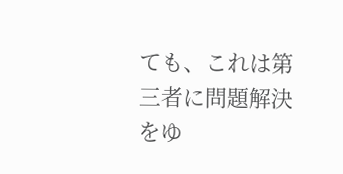ても、これは第三者に問題解決をゆ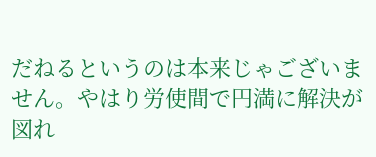だねるというのは本来じゃございません。やはり労使間で円満に解決が図れ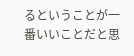るということが一番いいことだと思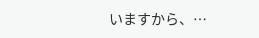いますから、…